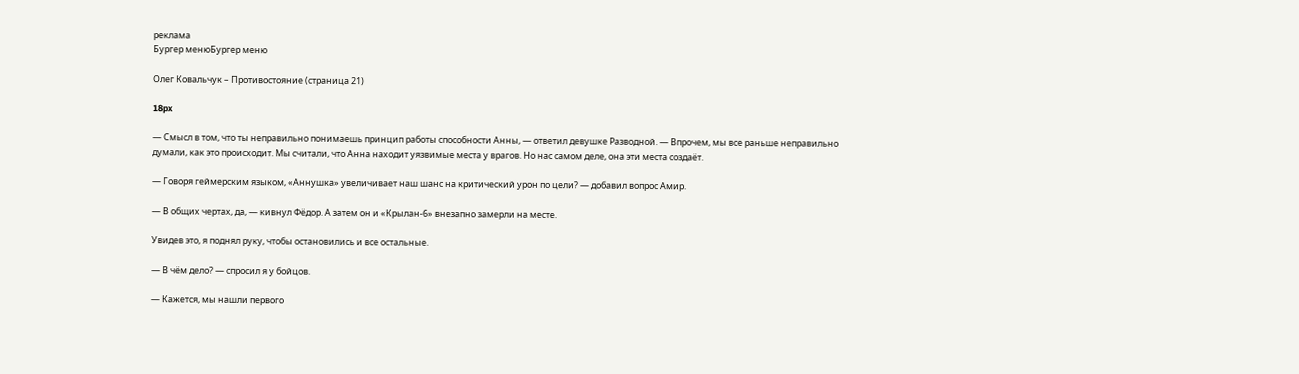реклама
Бургер менюБургер меню

Олег Ковальчук – Противостояние (страница 21)

18px

— Смысл в том, что ты неправильно понимаешь принцип работы способности Анны, — ответил девушке Разводной. — Впрочем, мы все раньше неправильно думали, как это происходит. Мы считали, что Анна находит уязвимые места у врагов. Но нас самом деле, она эти места создаёт.

— Говоря геймерским языком, «Аннушка» увеличивает наш шанс на критический урон по цели? — добавил вопрос Амир.

— В общих чертах, да, — кивнул Фёдор. А затем он и «Крылан-6» внезапно замерли на месте.

Увидев это, я поднял руку, чтобы остановились и все остальные.

— В чём дело? — спросил я у бойцов.

— Кажется, мы нашли первого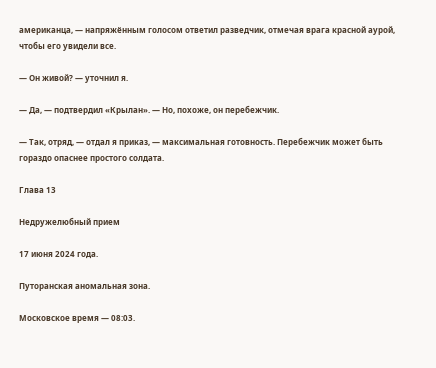американца, — напряжённым голосом ответил разведчик, отмечая врага красной аурой, чтобы его увидели все.

— Он живой? — уточнил я.

— Да, — подтвердил «Крылан». — Но, похоже, он перебежчик.

— Так, отряд, — отдал я приказ, — максимальная готовность. Перебежчик может быть гораздо опаснее простого солдата.

Глава 13

Недружелюбный прием

17 июня 2024 года.

Путоранская аномальная зона.

Московское время — 08:03.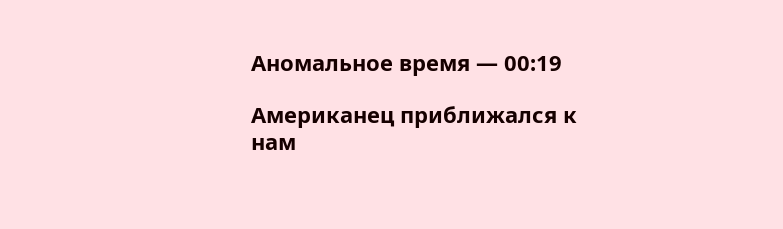Аномальное время — 00:19

Американец приближался к нам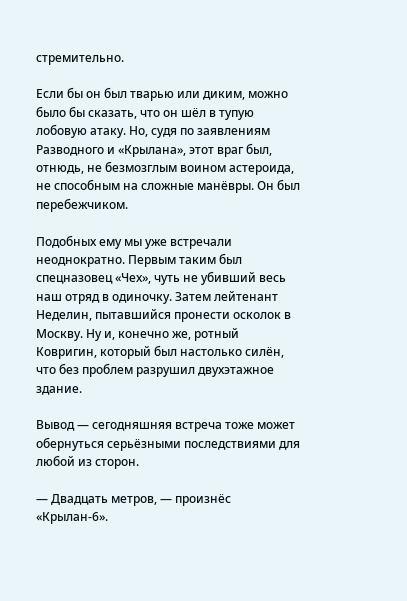стремительно.

Если бы он был тварью или диким, можно было бы сказать, что он шёл в тупую лобовую атаку. Но, судя по заявлениям Разводного и «Крылана», этот враг был, отнюдь, не безмозглым воином астероида, не способным на сложные манёвры. Он был перебежчиком.

Подобных ему мы уже встречали неоднократно. Первым таким был спецназовец «Чех», чуть не убивший весь наш отряд в одиночку. Затем лейтенант Неделин, пытавшийся пронести осколок в Москву. Ну и, конечно же, ротный Ковригин, который был настолько силён, что без проблем разрушил двухэтажное здание.

Вывод — сегодняшняя встреча тоже может обернуться серьёзными последствиями для любой из сторон.

— Двадцать метров, — произнёс «Крылан-6».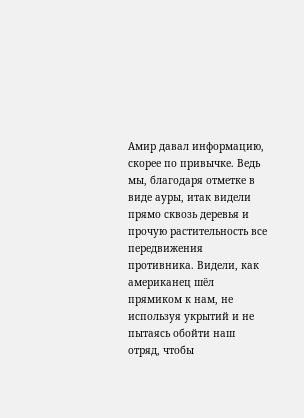Амир давал информацию, скорее по привычке. Ведь мы, благодаря отметке в виде ауры, итак видели прямо сквозь деревья и прочую растительность все передвижения противника. Видели, как американец шёл прямиком к нам, не используя укрытий и не пытаясь обойти наш отряд, чтобы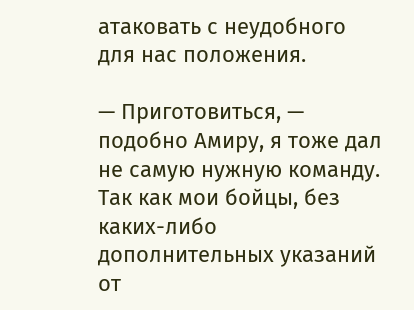атаковать с неудобного для нас положения.

— Приготовиться, — подобно Амиру, я тоже дал не самую нужную команду. Так как мои бойцы, без каких-либо дополнительных указаний от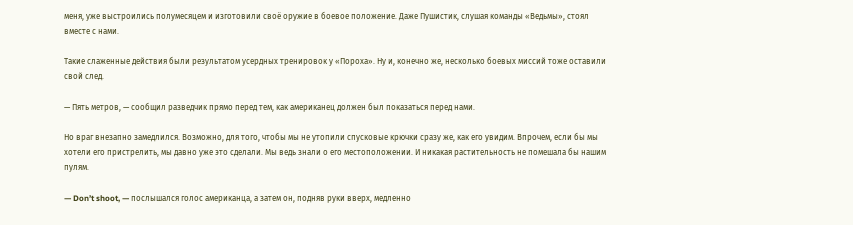меня, уже выстроились полумесяцем и изготовили своё оружие в боевое положение. Даже Пушистик, слушая команды «Ведьмы», стоял вместе с нами.

Такие слаженные действия были результатом усердных тренировок у «Пороха». Ну и, конечно же, несколько боевых миссий тоже оставили свой след.

— Пять метров, — сообщил разведчик прямо перед тем, как американец должен был показаться перед нами.

Но враг внезапно замедлился. Возможно, для того, чтобы мы не утопили спусковые крючки сразу же, как его увидим. Впрочем, если бы мы хотели его пристрелить, мы давно уже это сделали. Мы ведь знали о его местоположении. И никакая растительность не помешала бы нашим пулям.

— Don’t shoot, — послышался голос американца, а затем он, подняв руки вверх, медленно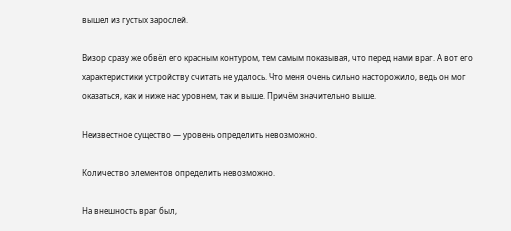вышел из густых зарослей.

Визор сразу же обвёл его красным контуром, тем самым показывая, что перед нами враг. А вот его характеристики устройству считать не удалось. Что меня очень сильно насторожило, ведь он мог оказаться, как и ниже нас уровнем, так и выше. Причём значительно выше.

Неизвестное существо — уровень определить невозможно.

Количество элементов определить невозможно.

На внешность враг был,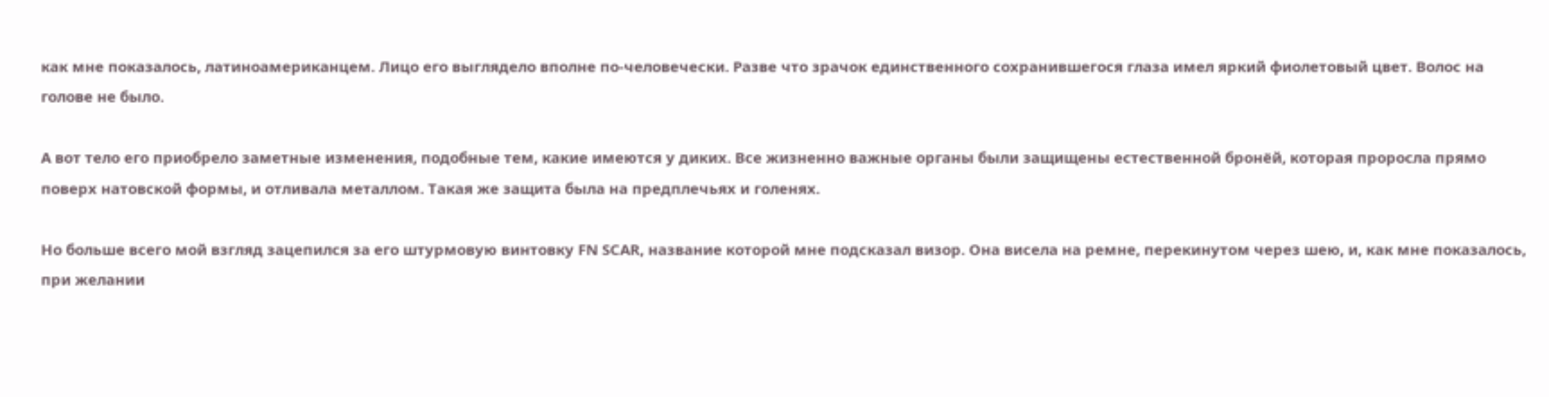как мне показалось, латиноамериканцем. Лицо его выглядело вполне по-человечески. Разве что зрачок единственного сохранившегося глаза имел яркий фиолетовый цвет. Волос на голове не было.

А вот тело его приобрело заметные изменения, подобные тем, какие имеются у диких. Все жизненно важные органы были защищены естественной бронёй, которая проросла прямо поверх натовской формы, и отливала металлом. Такая же защита была на предплечьях и голенях.

Но больше всего мой взгляд зацепился за его штурмовую винтовку FN SCAR, название которой мне подсказал визор. Она висела на ремне, перекинутом через шею, и, как мне показалось, при желании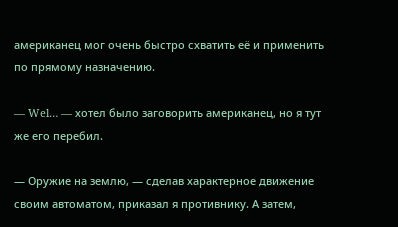американец мог очень быстро схватить её и применить по прямому назначению.

— Wel… — хотел было заговорить американец, но я тут же его перебил.

— Оружие на землю, — сделав характерное движение своим автоматом, приказал я противнику. А затем,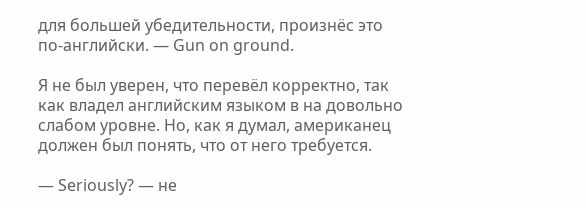для большей убедительности, произнёс это по-английски. — Gun on ground.

Я не был уверен, что перевёл корректно, так как владел английским языком в на довольно слабом уровне. Но, как я думал, американец должен был понять, что от него требуется.

— Seriously? — не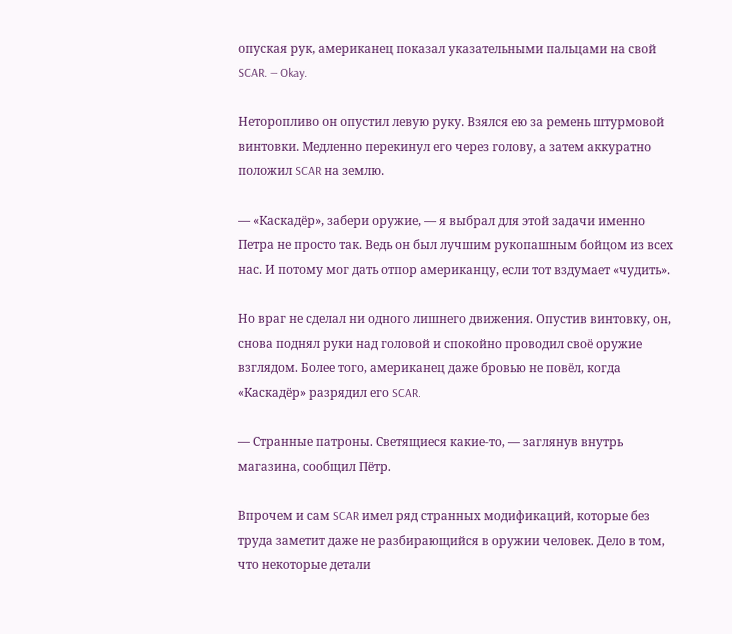опуская рук, американец показал указательными пальцами на свой SCAR. — Okay.

Неторопливо он опустил левую руку. Взялся ею за ремень штурмовой винтовки. Медленно перекинул его через голову, а затем аккуратно положил SCAR на землю.

— «Каскадёр», забери оружие, — я выбрал для этой задачи именно Петра не просто так. Ведь он был лучшим рукопашным бойцом из всех нас. И потому мог дать отпор американцу, если тот вздумает «чудить».

Но враг не сделал ни одного лишнего движения. Опустив винтовку, он, снова поднял руки над головой и спокойно проводил своё оружие взглядом. Более того, американец даже бровью не повёл, когда «Каскадёр» разрядил его SCAR.

— Странные патроны. Светящиеся какие-то, — заглянув внутрь магазина, сообщил Пётр.

Впрочем и сам SCAR имел ряд странных модификаций, которые без труда заметит даже не разбирающийся в оружии человек. Дело в том, что некоторые детали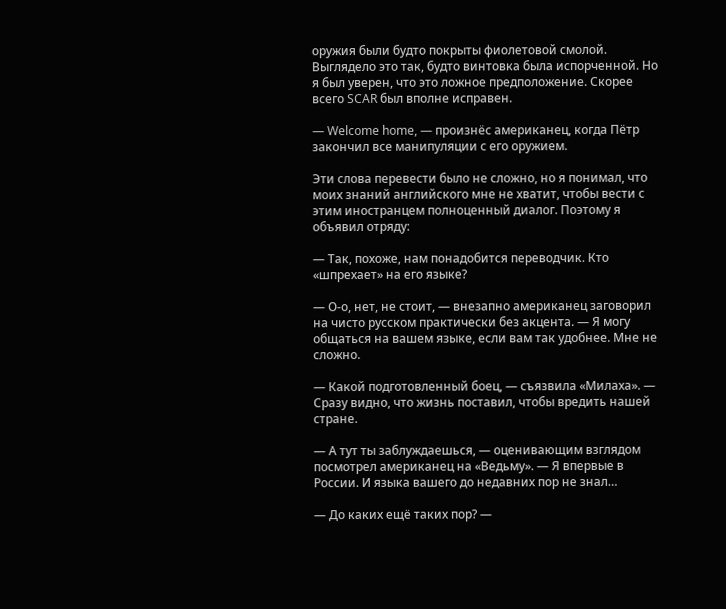оружия были будто покрыты фиолетовой смолой. Выглядело это так, будто винтовка была испорченной. Но я был уверен, что это ложное предположение. Скорее всего SCAR был вполне исправен.

— Welcome home, — произнёс американец, когда Пётр закончил все манипуляции с его оружием.

Эти слова перевести было не сложно, но я понимал, что моих знаний английского мне не хватит, чтобы вести с этим иностранцем полноценный диалог. Поэтому я объявил отряду:

— Так, похоже, нам понадобится переводчик. Кто «шпрехает» на его языке?

— О-о, нет, не стоит, — внезапно американец заговорил на чисто русском практически без акцента. — Я могу общаться на вашем языке, если вам так удобнее. Мне не сложно.

— Какой подготовленный боец, — съязвила «Милаха». — Сразу видно, что жизнь поставил, чтобы вредить нашей стране.

— А тут ты заблуждаешься, — оценивающим взглядом посмотрел американец на «Ведьму». — Я впервые в России. И языка вашего до недавних пор не знал…

— До каких ещё таких пор? —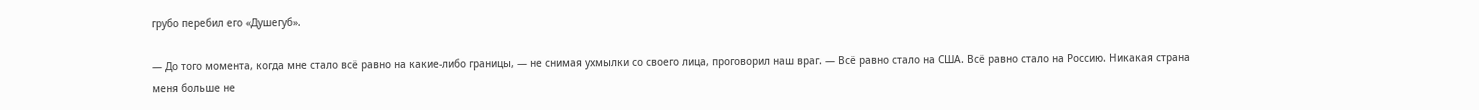грубо перебил его «Душегуб».

— До того момента, когда мне стало всё равно на какие-либо границы, — не снимая ухмылки со своего лица, проговорил наш враг. — Всё равно стало на США. Всё равно стало на Россию. Никакая страна меня больше не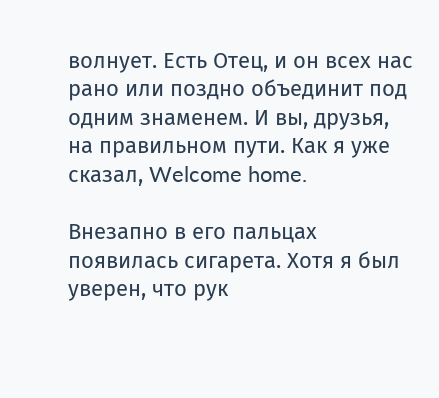волнует. Есть Отец, и он всех нас рано или поздно объединит под одним знаменем. И вы, друзья, на правильном пути. Как я уже сказал, Welcome home.

Внезапно в его пальцах появилась сигарета. Хотя я был уверен, что рук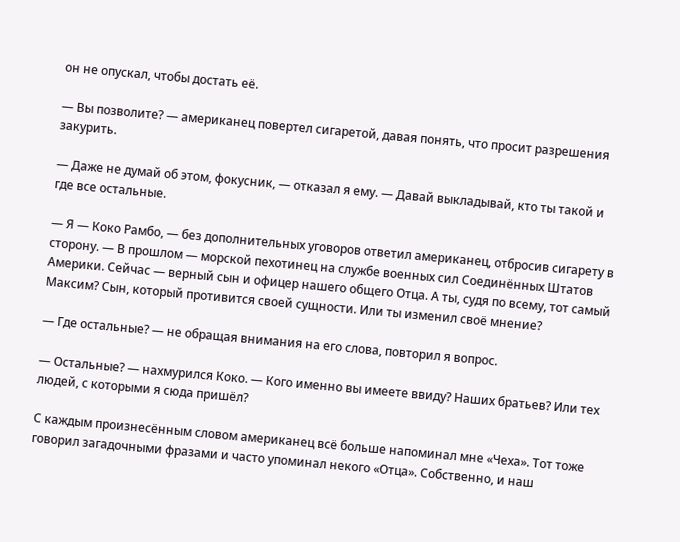он не опускал, чтобы достать её.

— Вы позволите? — американец повертел сигаретой, давая понять, что просит разрешения закурить.

— Даже не думай об этом, фокусник, — отказал я ему. — Давай выкладывай, кто ты такой и где все остальные.

— Я — Коко Рамбо, — без дополнительных уговоров ответил американец, отбросив сигарету в сторону. — В прошлом — морской пехотинец на службе военных сил Соединённых Штатов Америки. Сейчас — верный сын и офицер нашего общего Отца. А ты, судя по всему, тот самый Максим? Сын, который противится своей сущности. Или ты изменил своё мнение?

— Где остальные? — не обращая внимания на его слова, повторил я вопрос.

— Остальные? — нахмурился Коко. — Кого именно вы имеете ввиду? Наших братьев? Или тех людей, с которыми я сюда пришёл?

С каждым произнесённым словом американец всё больше напоминал мне «Чеха». Тот тоже говорил загадочными фразами и часто упоминал некого «Отца». Собственно, и наш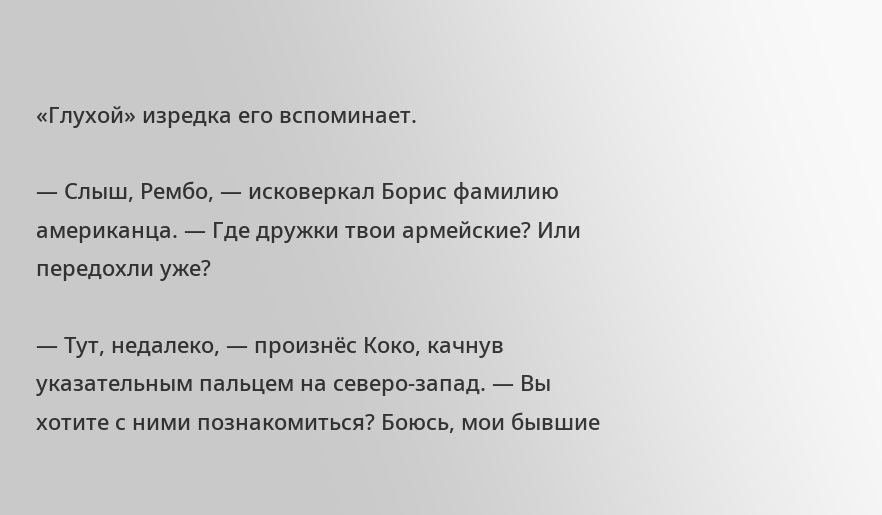«Глухой» изредка его вспоминает.

— Слыш, Рембо, — исковеркал Борис фамилию американца. — Где дружки твои армейские? Или передохли уже?

— Тут, недалеко, — произнёс Коко, качнув указательным пальцем на северо-запад. — Вы хотите с ними познакомиться? Боюсь, мои бывшие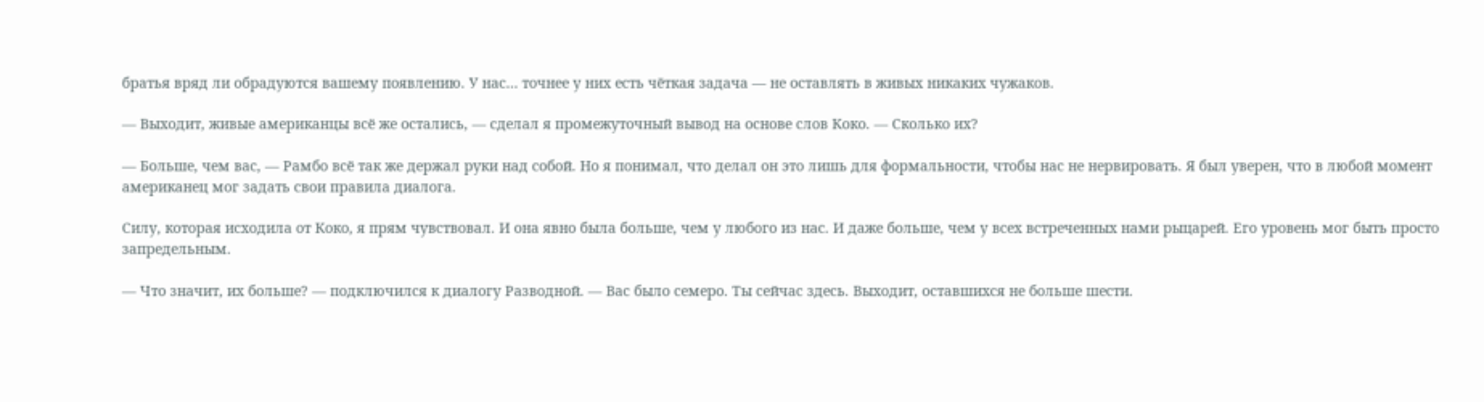братья вряд ли обрадуются вашему появлению. У нас… точнее у них есть чёткая задача — не оставлять в живых никаких чужаков.

— Выходит, живые американцы всё же остались, — сделал я промежуточный вывод на основе слов Коко. — Сколько их?

— Больше, чем вас, — Рамбо всё так же держал руки над собой. Но я понимал, что делал он это лишь для формальности, чтобы нас не нервировать. Я был уверен, что в любой момент американец мог задать свои правила диалога.

Силу, которая исходила от Коко, я прям чувствовал. И она явно была больше, чем у любого из нас. И даже больше, чем у всех встреченных нами рыцарей. Его уровень мог быть просто запредельным.

— Что значит, их больше? — подключился к диалогу Разводной. — Вас было семеро. Ты сейчас здесь. Выходит, оставшихся не больше шести.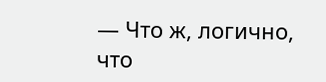— Что ж, логично, что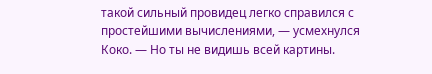такой сильный провидец легко справился с простейшими вычислениями, — усмехнулся Коко. — Но ты не видишь всей картины.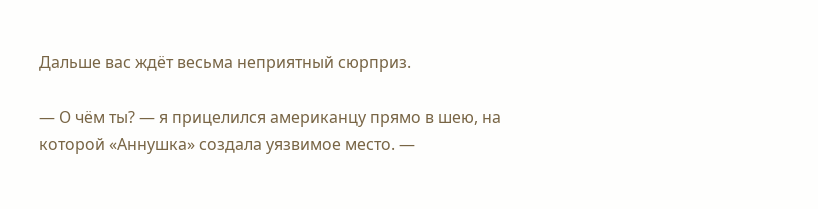Дальше вас ждёт весьма неприятный сюрприз.

— О чём ты? — я прицелился американцу прямо в шею, на которой «Аннушка» создала уязвимое место. —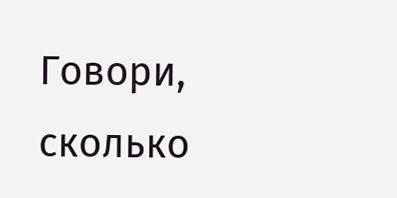Говори, сколько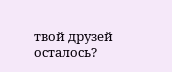твой друзей осталось?